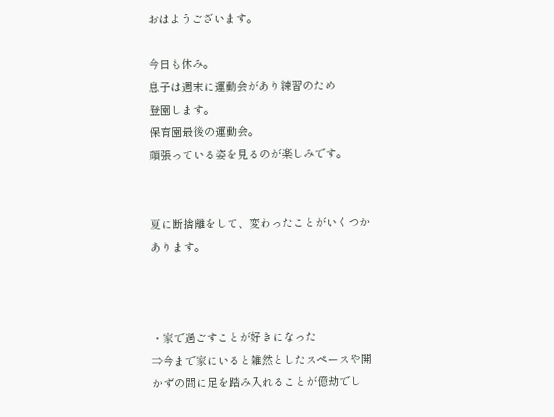おはようございます。

今日も休み。
息子は週末に運動会があり練習のため
登園します。
保育園最後の運動会。
頑張っている姿を見るのが楽しみです。


夏に断捨離をして、変わったことがいくつかあります。



・家で過ごすことが好きになった
⇒今まで家にいると雑然としたスペースや開かずの間に足を踏み入れることが億劫でし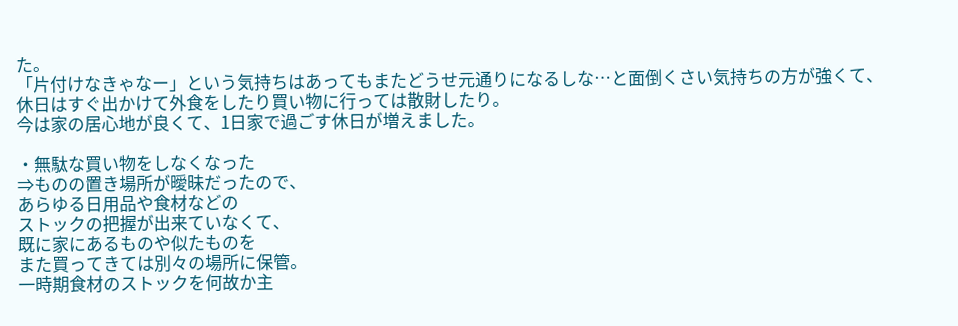た。
「片付けなきゃなー」という気持ちはあってもまたどうせ元通りになるしな…と面倒くさい気持ちの方が強くて、
休日はすぐ出かけて外食をしたり買い物に行っては散財したり。
今は家の居心地が良くて、1日家で過ごす休日が増えました。

・無駄な買い物をしなくなった
⇒ものの置き場所が曖昧だったので、
あらゆる日用品や食材などの
ストックの把握が出来ていなくて、
既に家にあるものや似たものを
また買ってきては別々の場所に保管。
一時期食材のストックを何故か主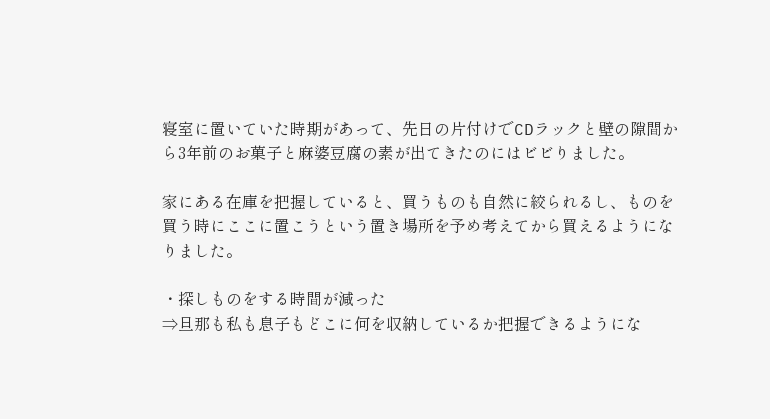寝室に置いていた時期があって、先日の片付けでCDラックと壁の隙間から3年前のお菓子と麻婆豆腐の素が出てきたのにはビビりました。

家にある在庫を把握していると、買うものも自然に絞られるし、ものを買う時にここに置こうという置き場所を予め考えてから買えるようになりました。

・探しものをする時間が減った
⇒旦那も私も息子もどこに何を収納しているか把握できるようにな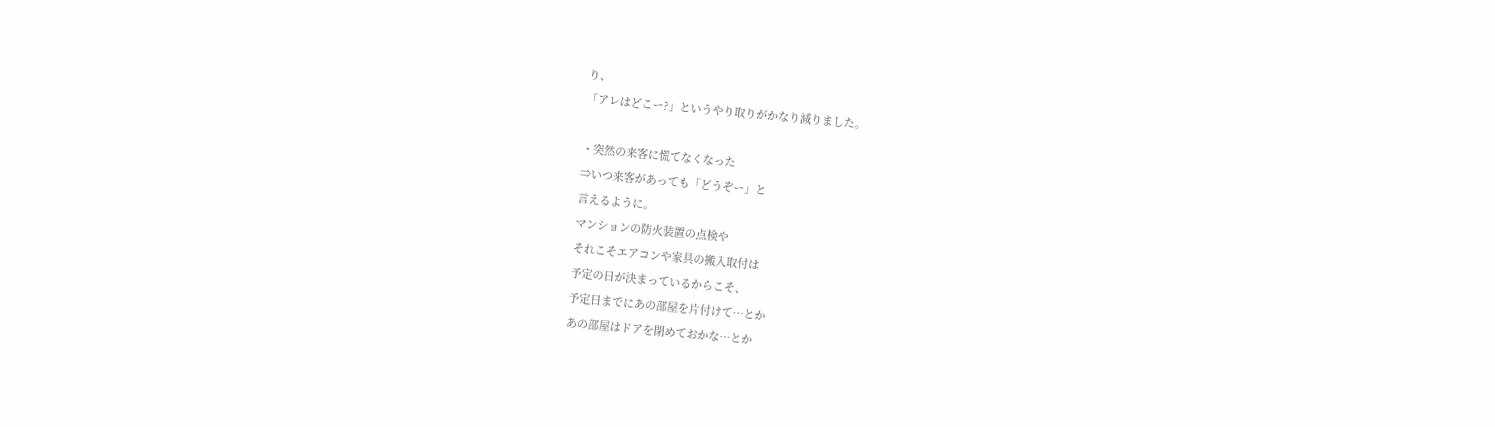り、
「アレはどこー?」というやり取りがかなり減りました。

・突然の来客に慌てなくなった
⇒いつ来客があっても「どうぞー」と
言えるように。
マンションの防火装置の点検や
それこそエアコンや家具の搬入取付は
予定の日が決まっているからこそ、
予定日までにあの部屋を片付けて…とか
あの部屋はドアを閉めておかな…とか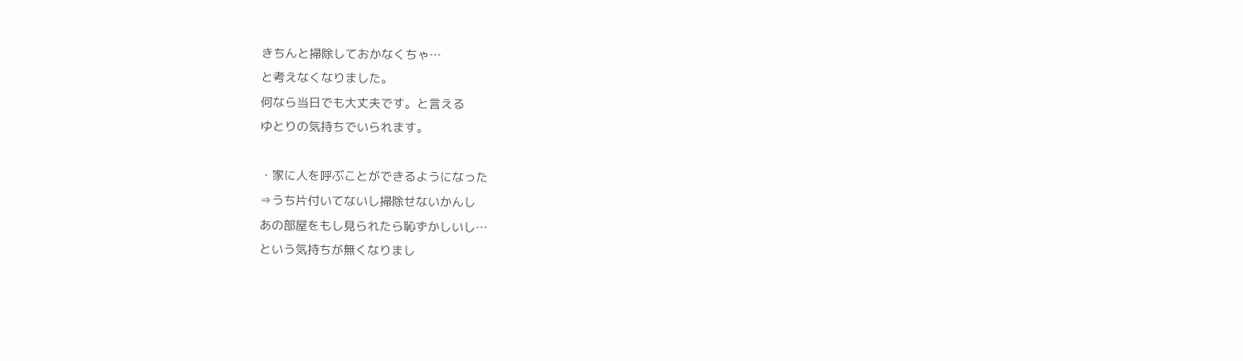きちんと掃除しておかなくちゃ…
と考えなくなりました。
何なら当日でも大丈夫です。と言える
ゆとりの気持ちでいられます。

・家に人を呼ぶことができるようになった
⇒うち片付いてないし掃除せないかんし
あの部屋をもし見られたら恥ずかしいし…
という気持ちが無くなりまし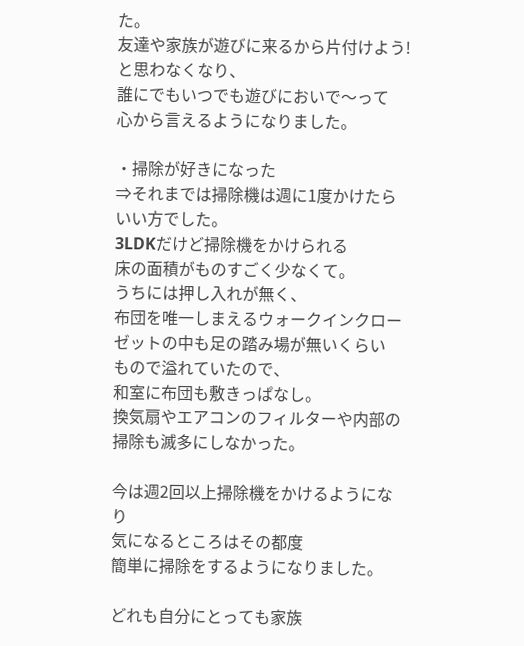た。
友達や家族が遊びに来るから片付けよう!
と思わなくなり、
誰にでもいつでも遊びにおいで〜って
心から言えるようになりました。

・掃除が好きになった
⇒それまでは掃除機は週に1度かけたらいい方でした。
3LDKだけど掃除機をかけられる
床の面積がものすごく少なくて。
うちには押し入れが無く、
布団を唯一しまえるウォークインクローゼットの中も足の踏み場が無いくらい
もので溢れていたので、
和室に布団も敷きっぱなし。
換気扇やエアコンのフィルターや内部の掃除も滅多にしなかった。

今は週2回以上掃除機をかけるようになり
気になるところはその都度
簡単に掃除をするようになりました。

どれも自分にとっても家族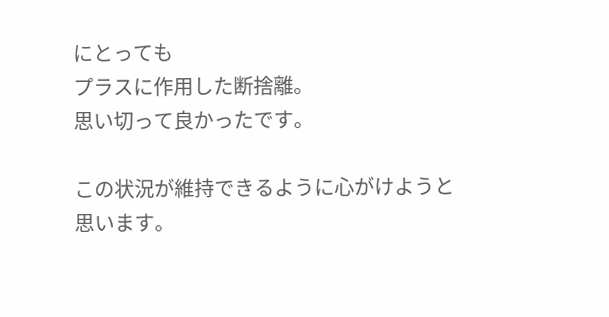にとっても
プラスに作用した断捨離。
思い切って良かったです。

この状況が維持できるように心がけようと思います。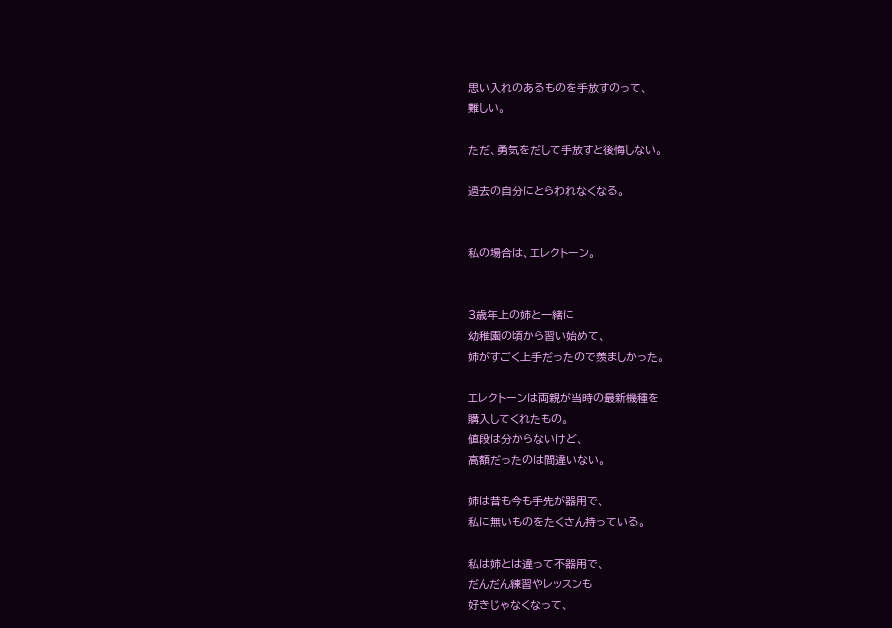思い入れのあるものを手放すのって、
難しい。

ただ、勇気をだして手放すと後悔しない。

過去の自分にとらわれなくなる。


私の場合は、エレクトーン。


3歳年上の姉と一緒に
幼稚園の頃から習い始めて、
姉がすごく上手だったので羨ましかった。

エレクトーンは両親が当時の最新機種を
購入してくれたもの。
値段は分からないけど、
高額だったのは間違いない。

姉は昔も今も手先が器用で、
私に無いものをたくさん持っている。

私は姉とは違って不器用で、
だんだん練習やレッスンも
好きじゃなくなって、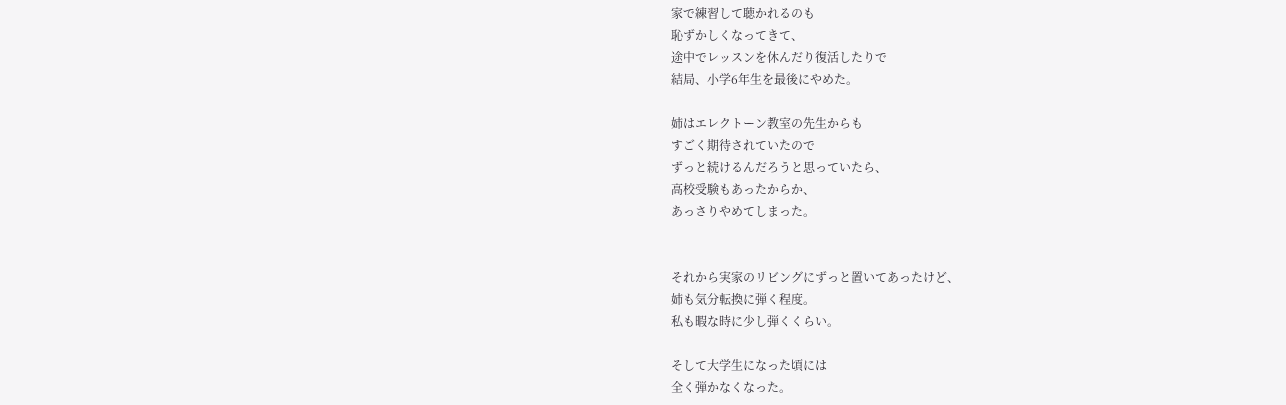家で練習して聴かれるのも
恥ずかしくなってきて、
途中でレッスンを休んだり復活したりで
結局、小学6年生を最後にやめた。

姉はエレクトーン教室の先生からも
すごく期待されていたので
ずっと続けるんだろうと思っていたら、
高校受験もあったからか、
あっさりやめてしまった。


それから実家のリビングにずっと置いてあったけど、
姉も気分転換に弾く程度。
私も暇な時に少し弾くくらい。

そして大学生になった頃には
全く弾かなくなった。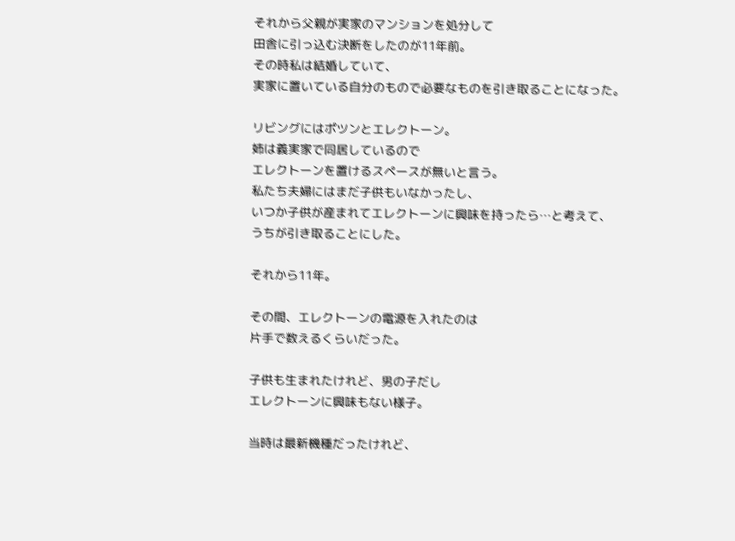それから父親が実家のマンションを処分して
田舎に引っ込む決断をしたのが11年前。
その時私は結婚していて、
実家に置いている自分のもので必要なものを引き取ることになった。

リビングにはポツンとエレクトーン。
姉は義実家で同居しているので
エレクトーンを置けるスペースが無いと言う。
私たち夫婦にはまだ子供もいなかったし、
いつか子供が産まれてエレクトーンに興味を持ったら…と考えて、
うちが引き取ることにした。

それから11年。

その間、エレクトーンの電源を入れたのは
片手で数えるくらいだった。

子供も生まれたけれど、男の子だし
エレクトーンに興味もない様子。

当時は最新機種だったけれど、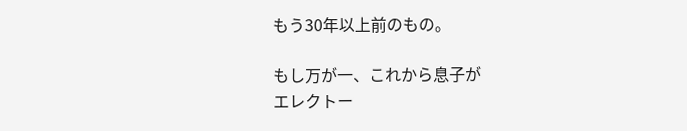もう30年以上前のもの。

もし万が一、これから息子が
エレクトー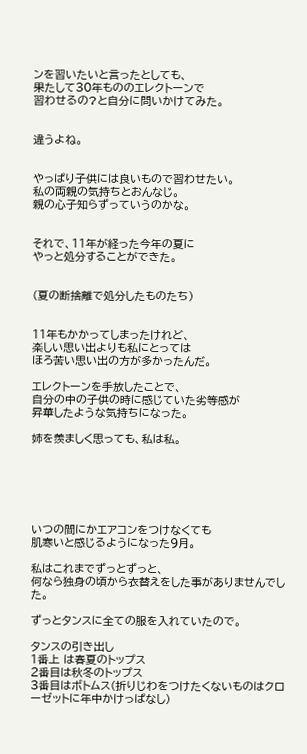ンを習いたいと言ったとしても、
果たして30年もののエレクトーンで
習わせるの?と自分に問いかけてみた。


違うよね。


やっぱり子供には良いもので習わせたい。
私の両親の気持ちとおんなじ。
親の心子知らずっていうのかな。


それで、11年が経った今年の夏に
やっと処分することができた。


(夏の断捨離で処分したものたち)


11年もかかってしまったけれど、
楽しい思い出よりも私にとっては
ほろ苦い思い出の方が多かったんだ。

エレクトーンを手放したことで、
自分の中の子供の時に感じていた劣等感が
昇華したような気持ちになった。

姉を羨ましく思っても、私は私。






いつの間にかエアコンをつけなくても
肌寒いと感じるようになった9月。

私はこれまでずっとずっと、
何なら独身の頃から衣替えをした事がありませんでした。

ずっとタンスに全ての服を入れていたので。

タンスの引き出し
1番上 は春夏のトップス
2番目は秋冬のトップス
3番目はボトムス(折りじわをつけたくないものはクローゼットに年中かけっぱなし)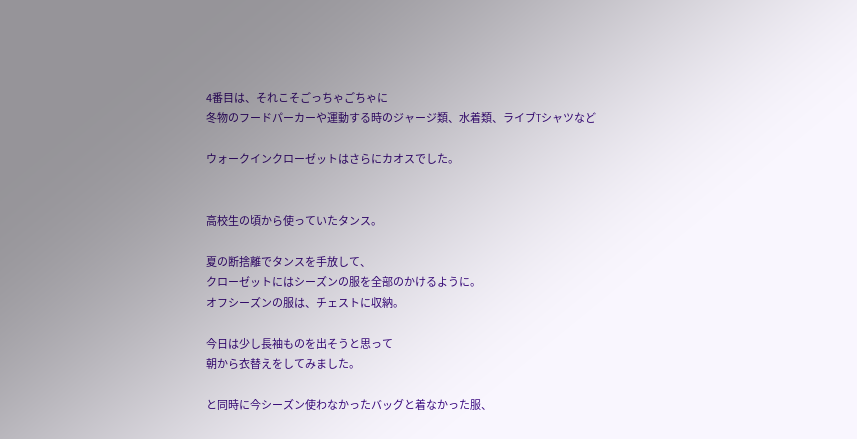4番目は、それこそごっちゃごちゃに
冬物のフードパーカーや運動する時のジャージ類、水着類、ライブTシャツなど

ウォークインクローゼットはさらにカオスでした。


高校生の頃から使っていたタンス。

夏の断捨離でタンスを手放して、
クローゼットにはシーズンの服を全部のかけるように。
オフシーズンの服は、チェストに収納。

今日は少し長袖ものを出そうと思って
朝から衣替えをしてみました。

と同時に今シーズン使わなかったバッグと着なかった服、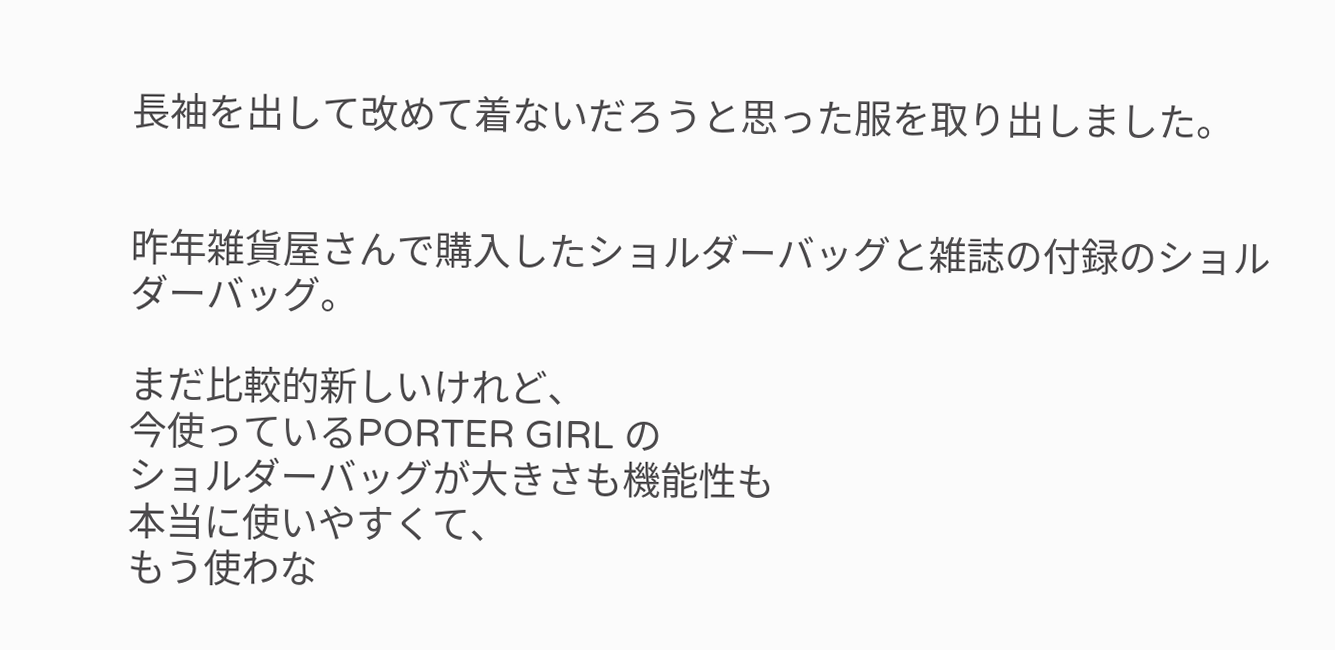長袖を出して改めて着ないだろうと思った服を取り出しました。


昨年雑貨屋さんで購入したショルダーバッグと雑誌の付録のショルダーバッグ。

まだ比較的新しいけれど、
今使っているPORTER GIRL の
ショルダーバッグが大きさも機能性も
本当に使いやすくて、
もう使わな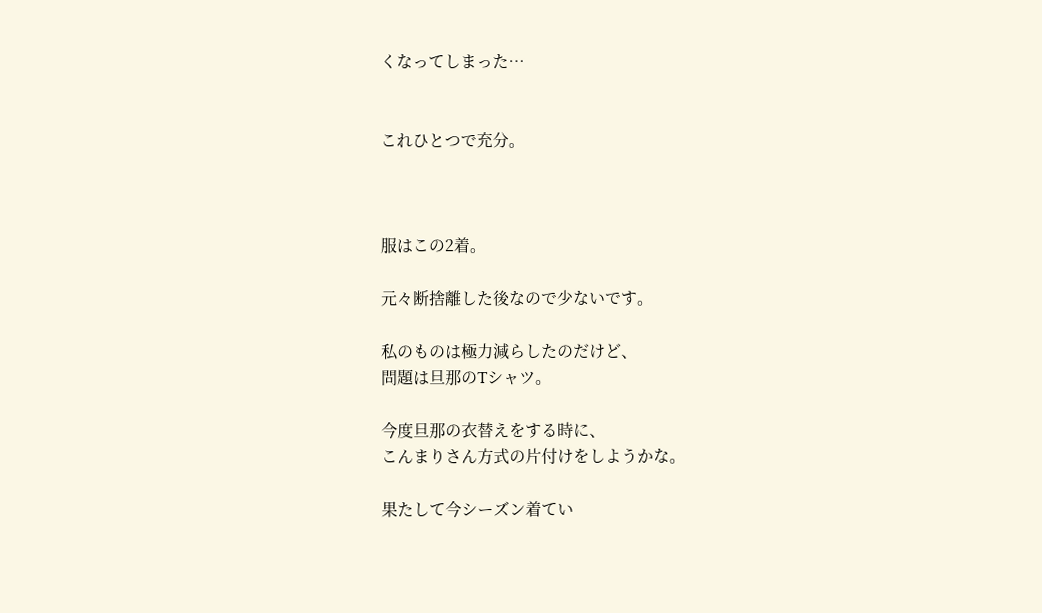くなってしまった…


これひとつで充分。



服はこの2着。

元々断捨離した後なので少ないです。

私のものは極力減らしたのだけど、
問題は旦那のTシャツ。

今度旦那の衣替えをする時に、
こんまりさん方式の片付けをしようかな。

果たして今シーズン着てい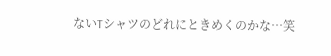ないTシャツのどれにときめくのかな…笑